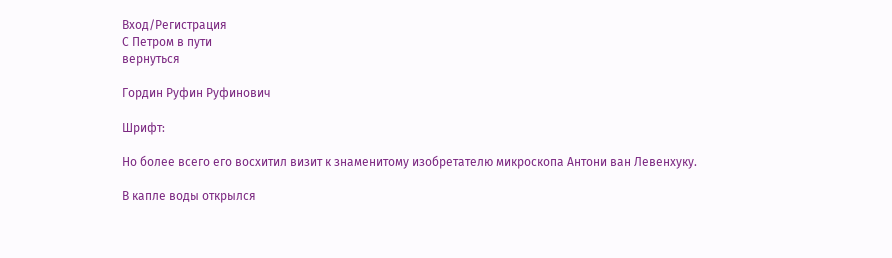Вход/Регистрация
С Петром в пути
вернуться

Гордин Руфин Руфинович

Шрифт:

Но более всего его восхитил визит к знаменитому изобретателю микроскопа Антони ван Левенхуку.

В капле воды открылся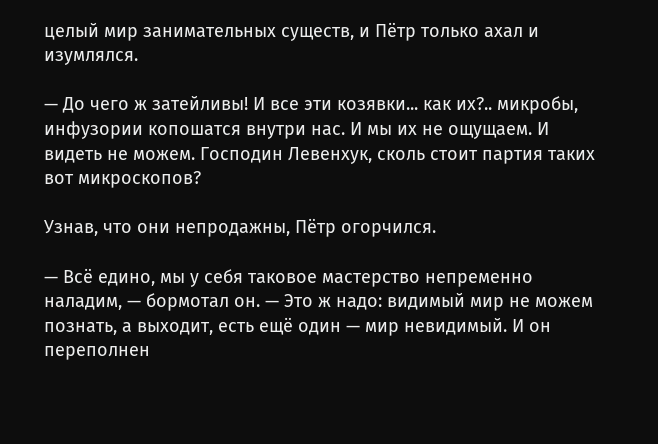целый мир занимательных существ, и Пётр только ахал и изумлялся.

— До чего ж затейливы! И все эти козявки... как их?.. микробы, инфузории копошатся внутри нас. И мы их не ощущаем. И видеть не можем. Господин Левенхук, сколь стоит партия таких вот микроскопов?

Узнав, что они непродажны, Пётр огорчился.

— Всё едино, мы у себя таковое мастерство непременно наладим, — бормотал он. — Это ж надо: видимый мир не можем познать, а выходит, есть ещё один — мир невидимый. И он переполнен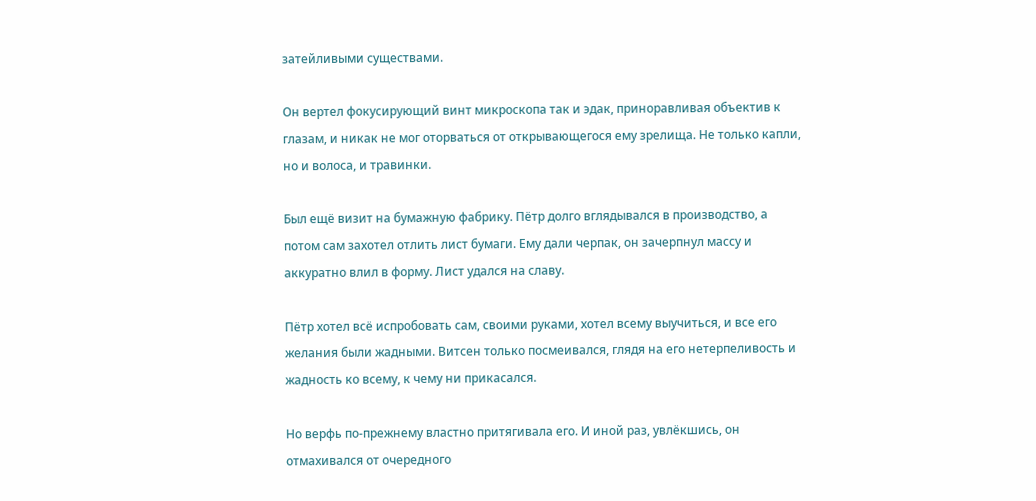затейливыми существами.

Он вертел фокусирующий винт микроскопа так и эдак, приноравливая объектив к глазам, и никак не мог оторваться от открывающегося ему зрелища. Не только капли, но и волоса, и травинки.

Был ещё визит на бумажную фабрику. Пётр долго вглядывался в производство, а потом сам захотел отлить лист бумаги. Ему дали черпак, он зачерпнул массу и аккуратно влил в форму. Лист удался на славу.

Пётр хотел всё испробовать сам, своими руками, хотел всему выучиться, и все его желания были жадными. Витсен только посмеивался, глядя на его нетерпеливость и жадность ко всему, к чему ни прикасался.

Но верфь по-прежнему властно притягивала его. И иной раз, увлёкшись, он отмахивался от очередного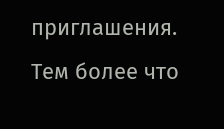приглашения. Тем более что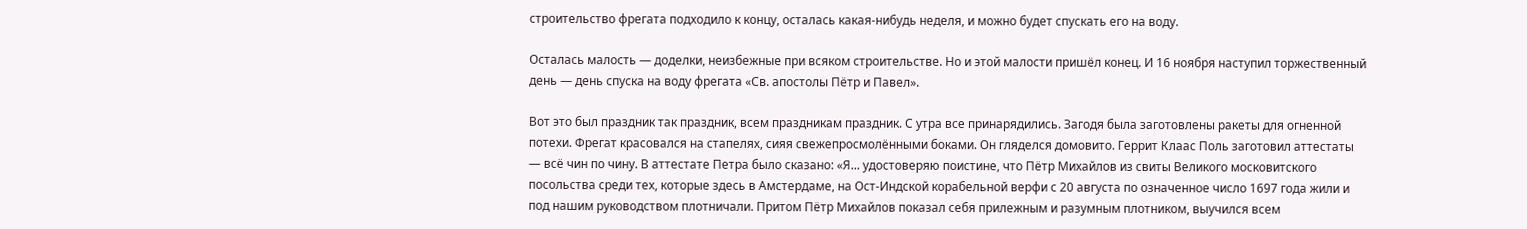строительство фрегата подходило к концу, осталась какая-нибудь неделя, и можно будет спускать его на воду.

Осталась малость — доделки, неизбежные при всяком строительстве. Но и этой малости пришёл конец. И 16 ноября наступил торжественный день — день спуска на воду фрегата «Св. апостолы Пётр и Павел».

Вот это был праздник так праздник, всем праздникам праздник. С утра все принарядились. Загодя была заготовлены ракеты для огненной потехи. Фрегат красовался на стапелях, сияя свежепросмолёнными боками. Он гляделся домовито. Геррит Клаас Поль заготовил аттестаты — всё чин по чину. В аттестате Петра было сказано: «Я... удостоверяю поистине, что Пётр Михайлов из свиты Великого московитского посольства среди тех, которые здесь в Амстердаме, на Ост-Индской корабельной верфи с 20 августа по означенное число 1697 года жили и под нашим руководством плотничали. Притом Пётр Михайлов показал себя прилежным и разумным плотником, выучился всем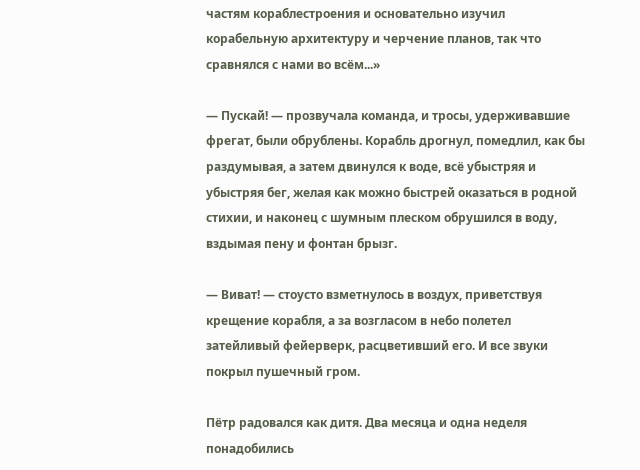частям кораблестроения и основательно изучил корабельную архитектуру и черчение планов, так что сравнялся с нами во всём...»

— Пускай! — прозвучала команда, и тросы, удерживавшие фрегат, были обрублены. Корабль дрогнул, помедлил, как бы раздумывая, а затем двинулся к воде, всё убыстряя и убыстряя бег, желая как можно быстрей оказаться в родной стихии, и наконец с шумным плеском обрушился в воду, вздымая пену и фонтан брызг.

— Виват! — стоусто взметнулось в воздух, приветствуя крещение корабля, а за возгласом в небо полетел затейливый фейерверк, расцветивший его. И все звуки покрыл пушечный гром.

Пётр радовался как дитя. Два месяца и одна неделя понадобились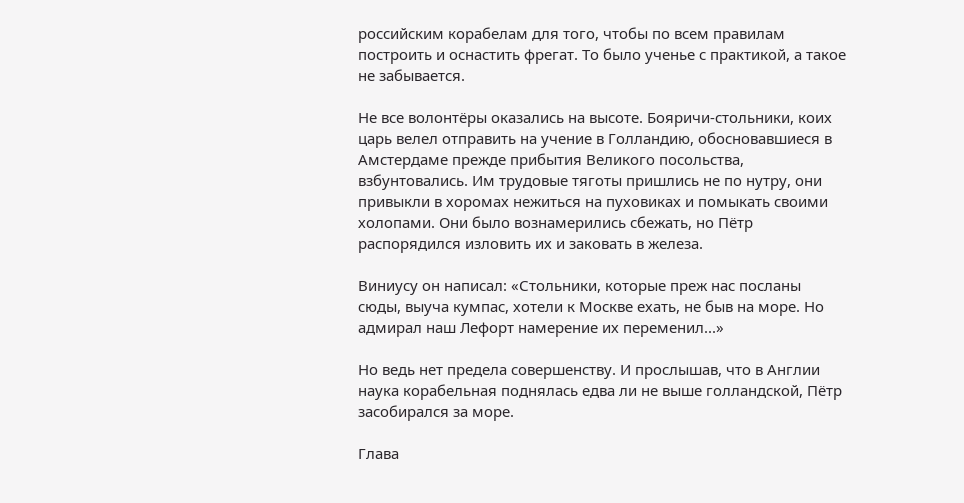российским корабелам для того, чтобы по всем правилам построить и оснастить фрегат. То было ученье с практикой, а такое не забывается.

Не все волонтёры оказались на высоте. Бояричи-стольники, коих царь велел отправить на учение в Голландию, обосновавшиеся в Амстердаме прежде прибытия Великого посольства, взбунтовались. Им трудовые тяготы пришлись не по нутру, они привыкли в хоромах нежиться на пуховиках и помыкать своими холопами. Они было вознамерились сбежать, но Пётр распорядился изловить их и заковать в железа.

Виниусу он написал: «Стольники, которые преж нас посланы сюды, выуча кумпас, хотели к Москве ехать, не быв на море. Но адмирал наш Лефорт намерение их переменил...»

Но ведь нет предела совершенству. И прослышав, что в Англии наука корабельная поднялась едва ли не выше голландской, Пётр засобирался за море.

Глава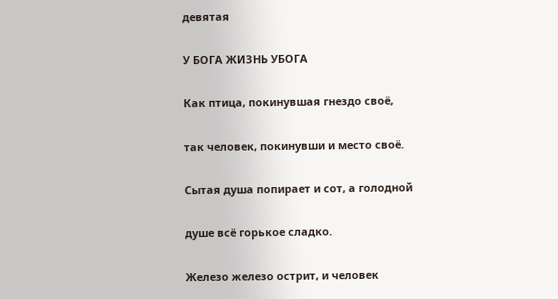девятая

У БОГА ЖИЗНЬ УБОГА

Как птица, покинувшая гнездо своё,

так человек, покинувши и место своё.

Сытая душа попирает и сот, а голодной

душе всё горькое сладко.

Железо железо острит, и человек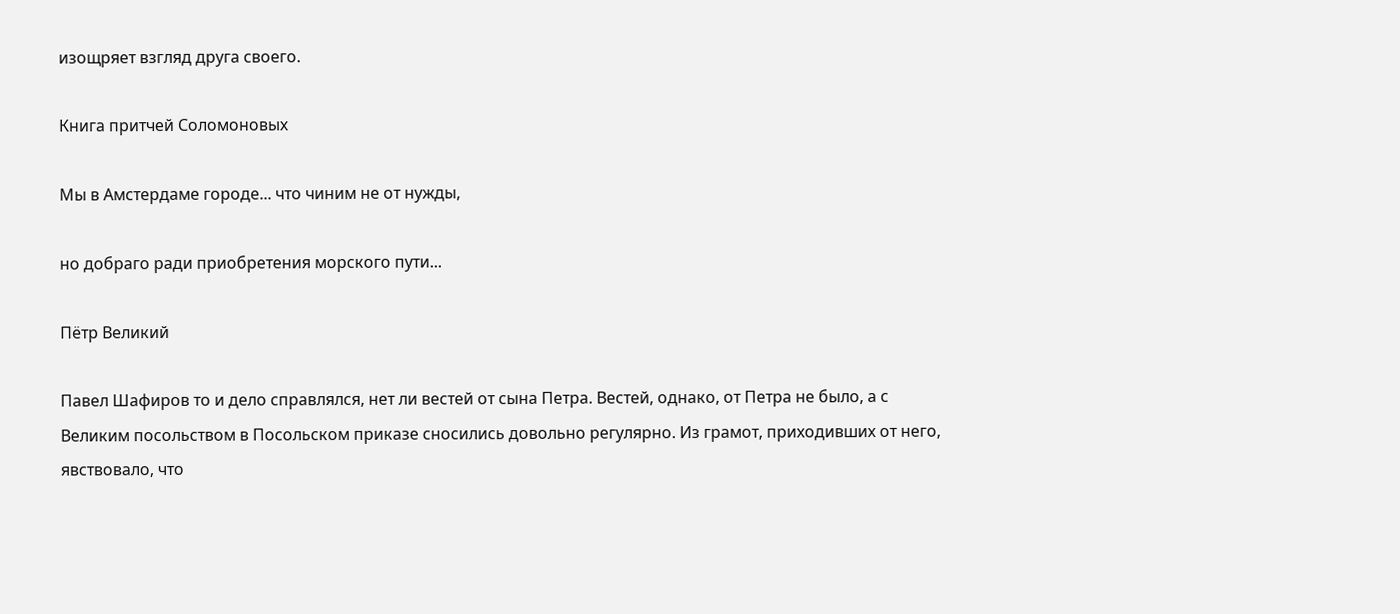изощряет взгляд друга своего.

Книга притчей Соломоновых

Мы в Амстердаме городе... что чиним не от нужды,

но добраго ради приобретения морского пути...

Пётр Великий

Павел Шафиров то и дело справлялся, нет ли вестей от сына Петра. Вестей, однако, от Петра не было, а с Великим посольством в Посольском приказе сносились довольно регулярно. Из грамот, приходивших от него, явствовало, что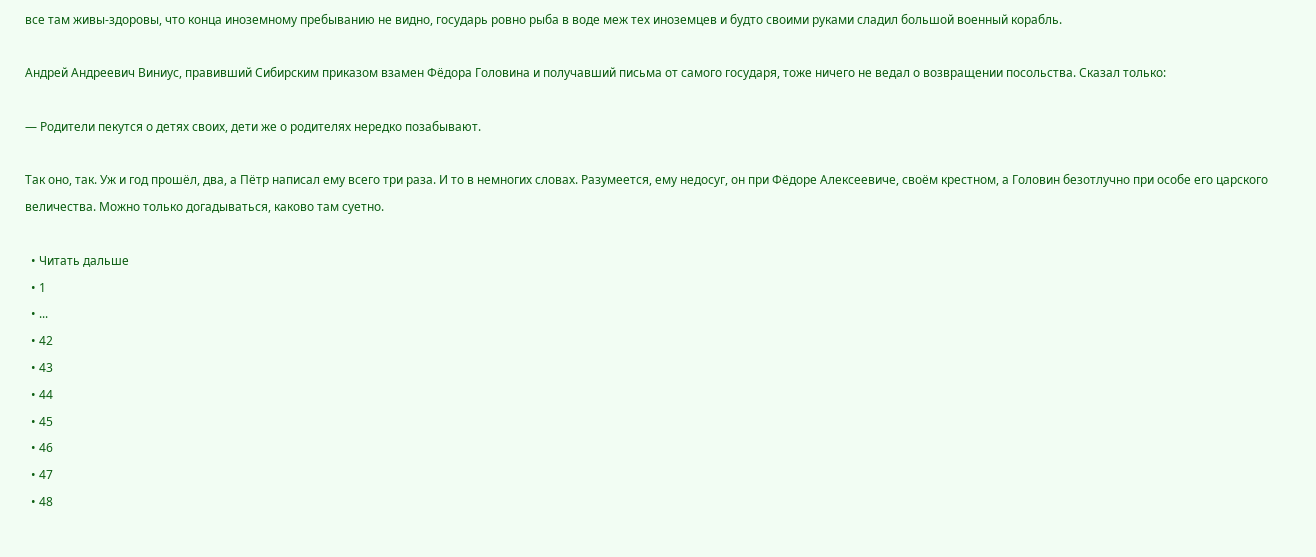все там живы-здоровы, что конца иноземному пребыванию не видно, государь ровно рыба в воде меж тех иноземцев и будто своими руками сладил большой военный корабль.

Андрей Андреевич Виниус, правивший Сибирским приказом взамен Фёдора Головина и получавший письма от самого государя, тоже ничего не ведал о возвращении посольства. Сказал только:

— Родители пекутся о детях своих, дети же о родителях нередко позабывают.

Так оно, так. Уж и год прошёл, два, а Пётр написал ему всего три раза. И то в немногих словах. Разумеется, ему недосуг, он при Фёдоре Алексеевиче, своём крестном, а Головин безотлучно при особе его царского величества. Можно только догадываться, каково там суетно.

  • Читать дальше
  • 1
  • ...
  • 42
  • 43
  • 44
  • 45
  • 46
  • 47
  • 48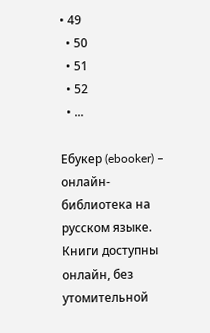• 49
  • 50
  • 51
  • 52
  • ...

Ебукер (ebooker) – онлайн-библиотека на русском языке. Книги доступны онлайн, без утомительной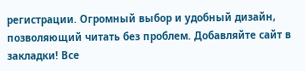регистрации. Огромный выбор и удобный дизайн, позволяющий читать без проблем. Добавляйте сайт в закладки! Все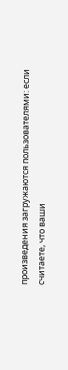произведения загружаются пользователями: если считаете, что ваши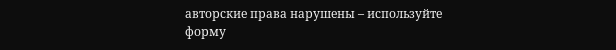авторские права нарушены – используйте форму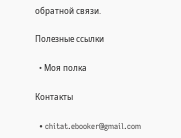обратной связи.

Полезные ссылки

  • Моя полка

Контакты

  • chitat.ebooker@gmail.com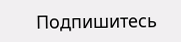Подпишитесь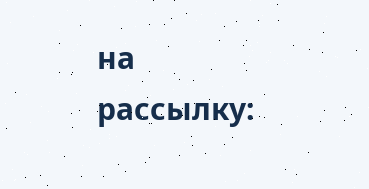на рассылку: